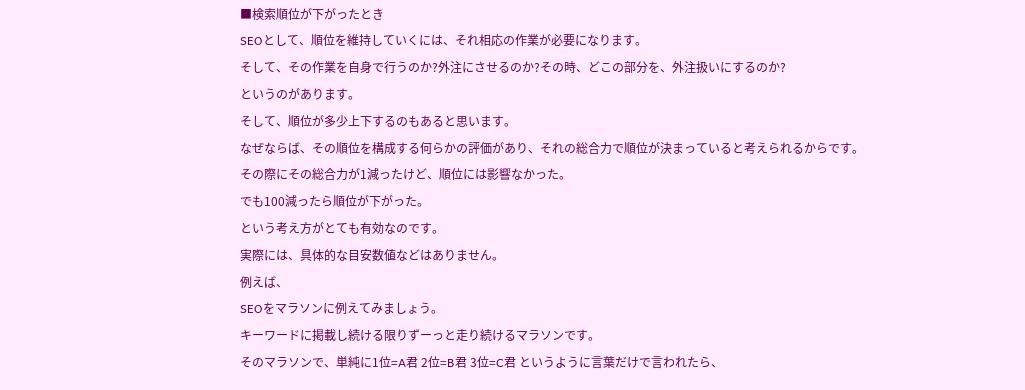■検索順位が下がったとき
SEOとして、順位を維持していくには、それ相応の作業が必要になります。
そして、その作業を自身で行うのか?外注にさせるのか?その時、どこの部分を、外注扱いにするのか?
というのがあります。
そして、順位が多少上下するのもあると思います。
なぜならば、その順位を構成する何らかの評価があり、それの総合力で順位が決まっていると考えられるからです。
その際にその総合力が1減ったけど、順位には影響なかった。
でも100減ったら順位が下がった。
という考え方がとても有効なのです。
実際には、具体的な目安数値などはありません。
例えば、
SEOをマラソンに例えてみましょう。
キーワードに掲載し続ける限りずーっと走り続けるマラソンです。
そのマラソンで、単純に1位=A君 2位=B君 3位=C君 というように言葉だけで言われたら、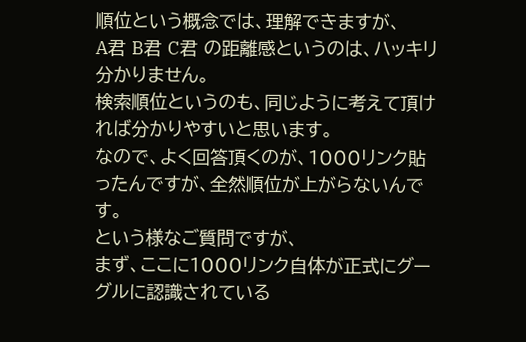順位という概念では、理解できますが、
A君 B君 C君 の距離感というのは、ハッキリ分かりません。
検索順位というのも、同じように考えて頂ければ分かりやすいと思います。
なので、よく回答頂くのが、1000リンク貼ったんですが、全然順位が上がらないんです。
という様なご質問ですが、
まず、ここに1000リンク自体が正式にグーグルに認識されている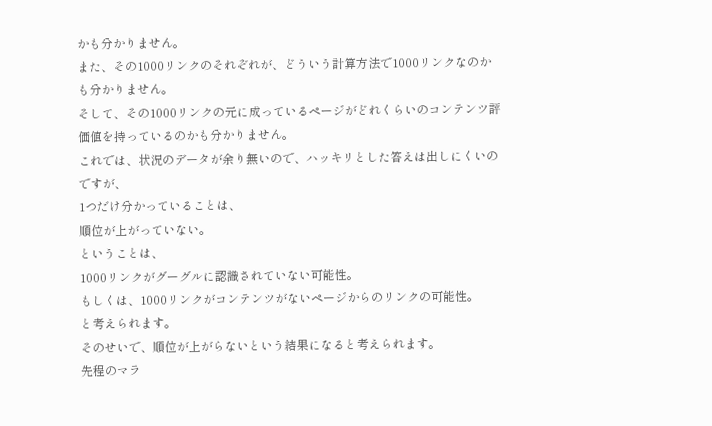かも分かりません。
また、その1000リンクのそれぞれが、どういう計算方法で1000リンクなのかも分かりません。
そして、その1000リンクの元に成っているページがどれくらいのコンテンツ評価値を持っているのかも分かりません。
これでは、状況のデータが余り無いので、ハッキリとした答えは出しにくいのですが、
1つだけ分かっていることは、
順位が上がっていない。
ということは、
1000リンクがグーグルに認識されていない可能性。
もしくは、1000リンクがコンテンツがないページからのリンクの可能性。
と考えられます。
そのせいで、順位が上がらないという結果になると考えられます。
先程のマラ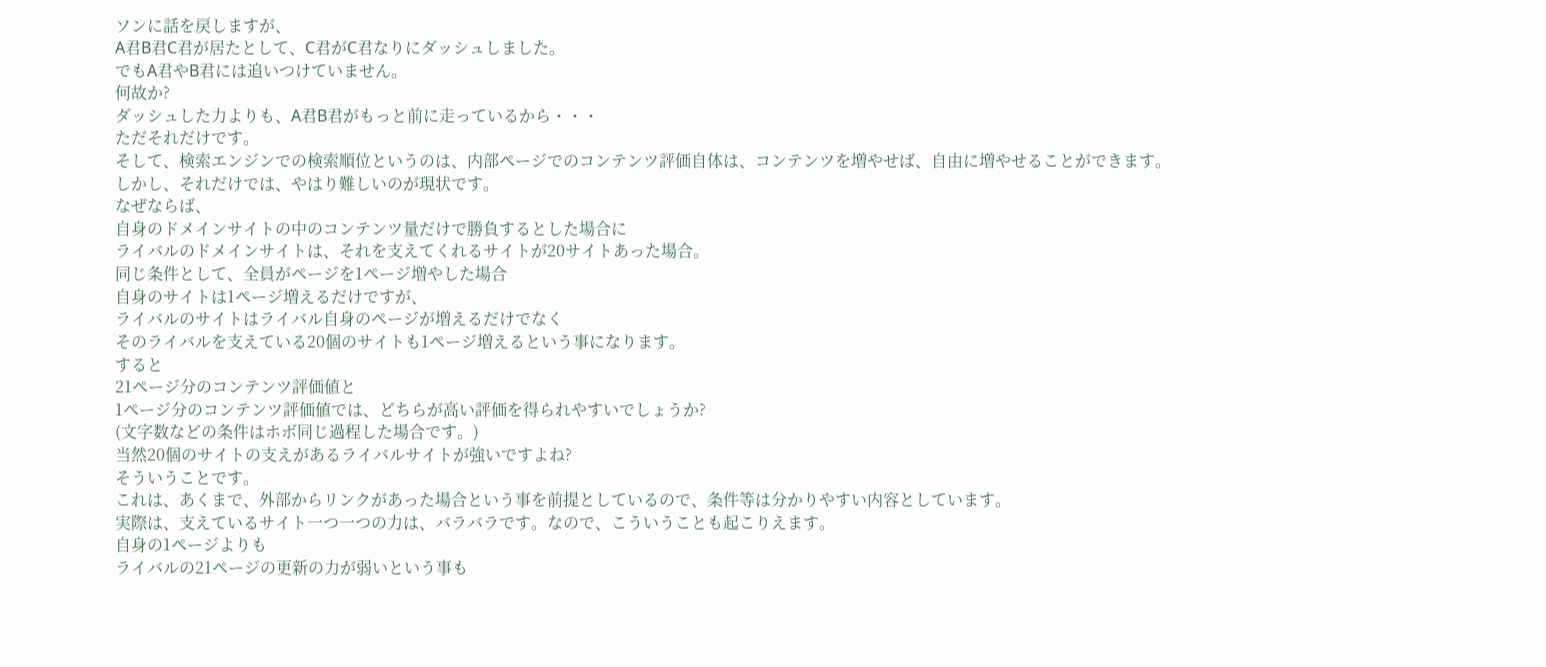ソンに話を戻しますが、
A君B君C君が居たとして、C君がC君なりにダッシュしました。
でもA君やB君には追いつけていません。
何故か?
ダッシュした力よりも、A君B君がもっと前に走っているから・・・
ただそれだけです。
そして、検索エンジンでの検索順位というのは、内部ページでのコンテンツ評価自体は、コンテンツを増やせば、自由に増やせることができます。
しかし、それだけでは、やはり難しいのが現状です。
なぜならば、
自身のドメインサイトの中のコンテンツ量だけで勝負するとした場合に
ライバルのドメインサイトは、それを支えてくれるサイトが20サイトあった場合。
同じ条件として、全員がページを1ページ増やした場合
自身のサイトは1ページ増えるだけですが、
ライバルのサイトはライバル自身のページが増えるだけでなく
そのライバルを支えている20個のサイトも1ページ増えるという事になります。
すると
21ページ分のコンテンツ評価値と
1ページ分のコンテンツ評価値では、どちらが高い評価を得られやすいでしょうか?
(文字数などの条件はホボ同じ過程した場合です。)
当然20個のサイトの支えがあるライバルサイトが強いですよね?
そういうことです。
これは、あくまで、外部からリンクがあった場合という事を前提としているので、条件等は分かりやすい内容としています。
実際は、支えているサイト一つ一つの力は、バラバラです。なので、こういうことも起こりえます。
自身の1ページよりも
ライバルの21ページの更新の力が弱いという事も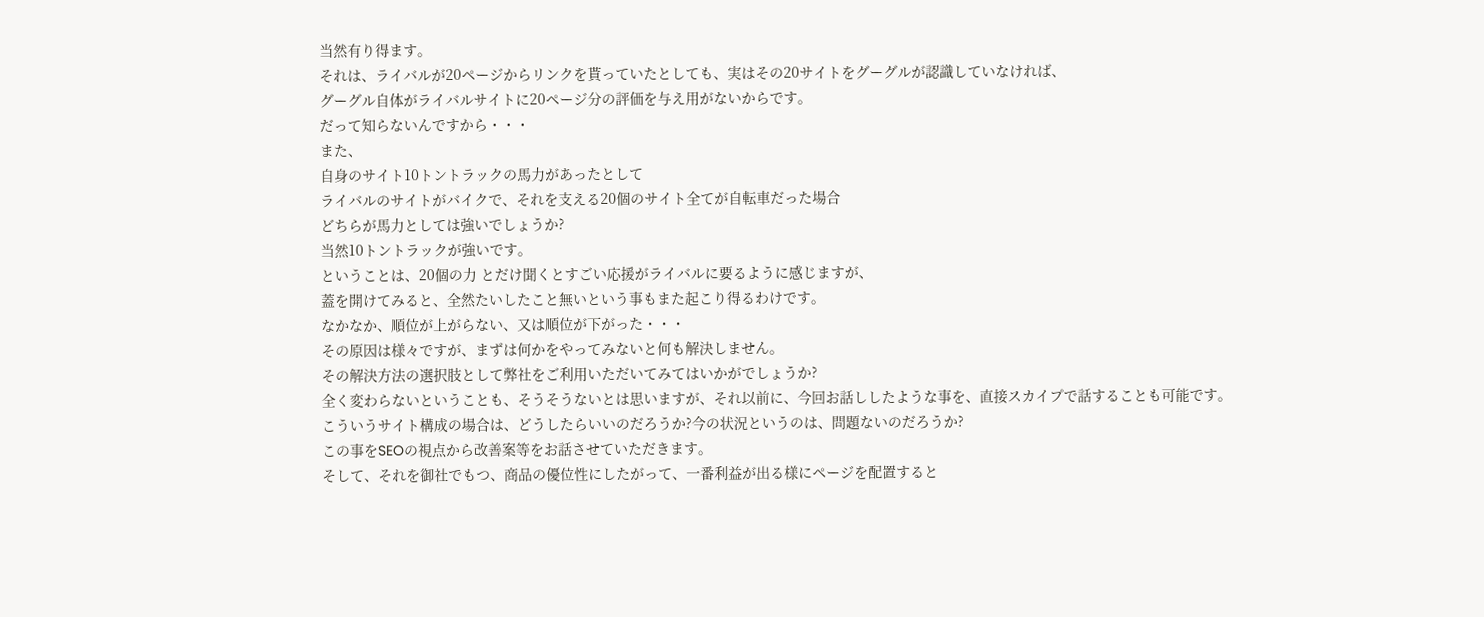当然有り得ます。
それは、ライバルが20ページからリンクを貰っていたとしても、実はその20サイトをグーグルが認識していなければ、
グーグル自体がライバルサイトに20ページ分の評価を与え用がないからです。
だって知らないんですから・・・
また、
自身のサイト10トントラックの馬力があったとして
ライバルのサイトがバイクで、それを支える20個のサイト全てが自転車だった場合
どちらが馬力としては強いでしょうか?
当然10トントラックが強いです。
ということは、20個の力 とだけ聞くとすごい応援がライバルに要るように感じますが、
蓋を開けてみると、全然たいしたこと無いという事もまた起こり得るわけです。
なかなか、順位が上がらない、又は順位が下がった・・・
その原因は様々ですが、まずは何かをやってみないと何も解決しません。
その解決方法の選択肢として弊社をご利用いただいてみてはいかがでしょうか?
全く変わらないということも、そうそうないとは思いますが、それ以前に、今回お話ししたような事を、直接スカイプで話することも可能です。
こういうサイト構成の場合は、どうしたらいいのだろうか?今の状況というのは、問題ないのだろうか?
この事をSEOの視点から改善案等をお話させていただきます。
そして、それを御社でもつ、商品の優位性にしたがって、一番利益が出る様にページを配置すると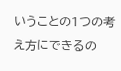いうことの1つの考え方にできるの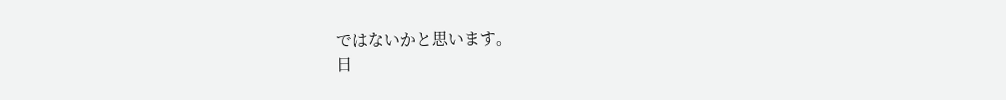ではないかと思います。
日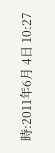時:2011年6月 4日 10:27